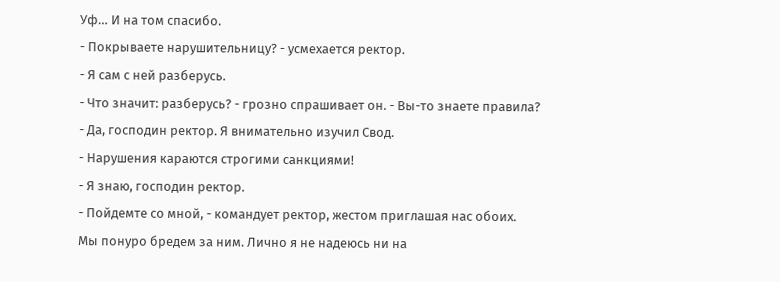Уф… И на том спасибо.
- Покрываете нарушительницу? - усмехается ректор.
- Я сам с ней разберусь.
- Что значит: разберусь? - грозно спрашивает он. - Вы-то знаете правила?
- Да, господин ректор. Я внимательно изучил Свод.
- Нарушения караются строгими санкциями!
- Я знаю, господин ректор.
- Пойдемте со мной, - командует ректор, жестом приглашая нас обоих.
Мы понуро бредем за ним. Лично я не надеюсь ни на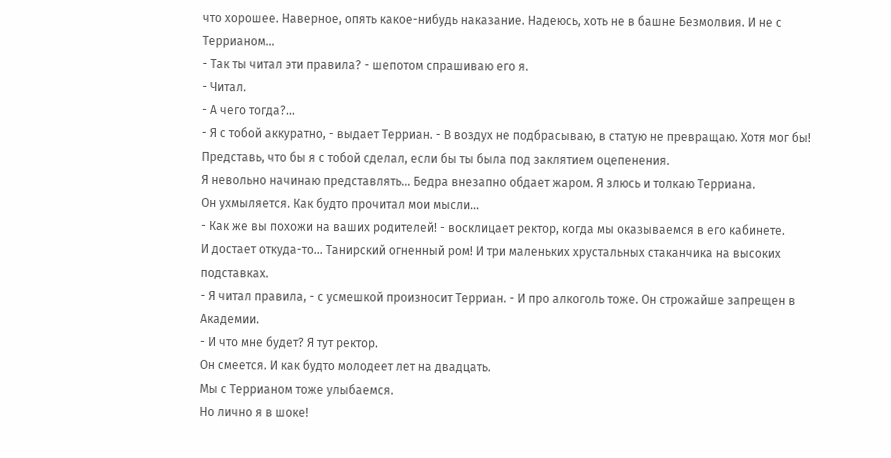что хорошее. Наверное, опять какое-нибудь наказание. Надеюсь, хоть не в башне Безмолвия. И не с Террианом…
- Так ты читал эти правила? - шепотом спрашиваю его я.
- Читал.
- А чего тогда?...
- Я с тобой аккуратно, - выдает Терриан. - В воздух не подбрасываю, в статую не превращаю. Хотя мог бы! Представь, что бы я с тобой сделал, если бы ты была под заклятием оцепенения.
Я невольно начинаю представлять… Бедра внезапно обдает жаром. Я злюсь и толкаю Терриана.
Он ухмыляется. Как будто прочитал мои мысли…
- Как же вы похожи на ваших родителей! - восклицает ректор, когда мы оказываемся в его кабинете.
И достает откуда-то… Танирский огненный ром! И три маленьких хрустальных стаканчика на высоких подставках.
- Я читал правила, - с усмешкой произносит Терриан. - И про алкоголь тоже. Он строжайше запрещен в Академии.
- И что мне будет? Я тут ректор.
Он смеется. И как будто молодеет лет на двадцать.
Мы с Террианом тоже улыбаемся.
Но лично я в шоке!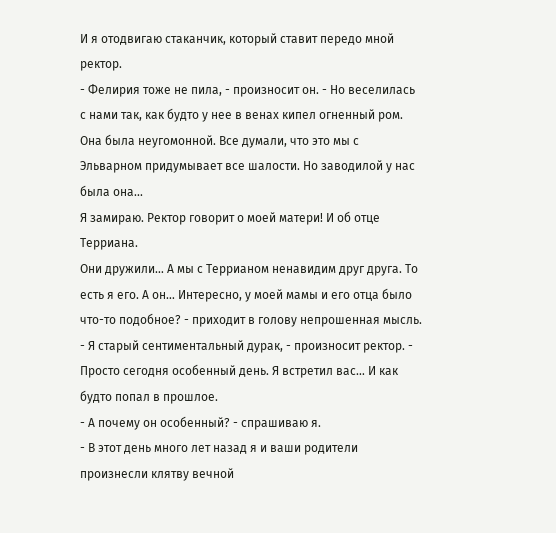И я отодвигаю стаканчик, который ставит передо мной ректор.
- Фелирия тоже не пила, - произносит он. - Но веселилась с нами так, как будто у нее в венах кипел огненный ром. Она была неугомонной. Все думали, что это мы с Эльварном придумывает все шалости. Но заводилой у нас была она...
Я замираю. Ректор говорит о моей матери! И об отце Терриана.
Они дружили… А мы с Террианом ненавидим друг друга. То есть я его. А он… Интересно, у моей мамы и его отца было что-то подобное? - приходит в голову непрошенная мысль.
- Я старый сентиментальный дурак, - произносит ректор. - Просто сегодня особенный день. Я встретил вас… И как будто попал в прошлое.
- А почему он особенный? - спрашиваю я.
- В этот день много лет назад я и ваши родители произнесли клятву вечной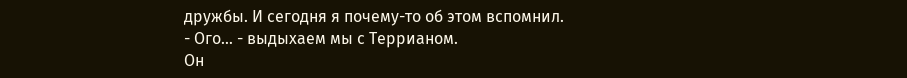дружбы. И сегодня я почему-то об этом вспомнил.
- Ого… - выдыхаем мы с Террианом.
Он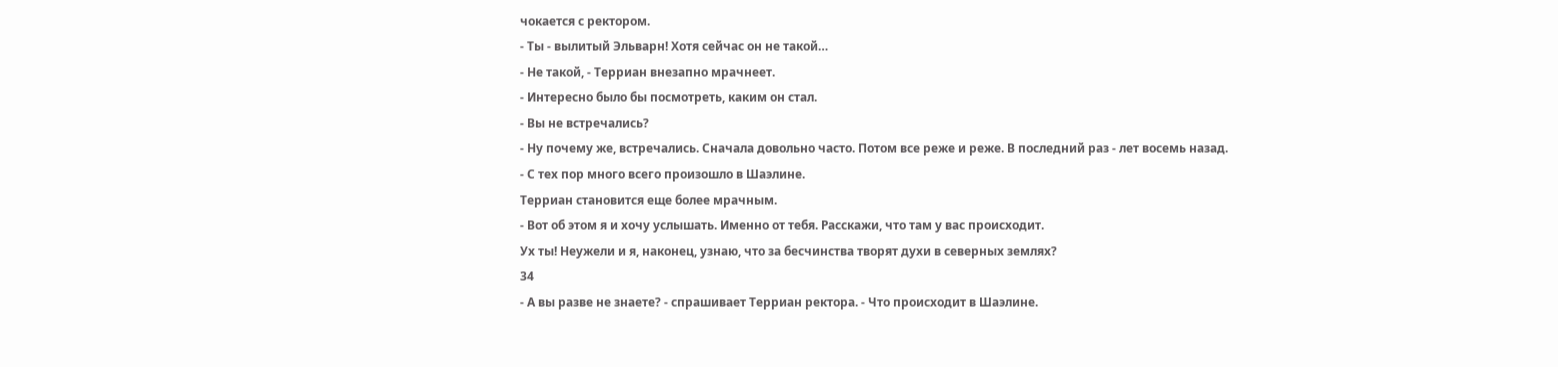чокается с ректором.
- Ты - вылитый Эльварн! Хотя сейчас он не такой…
- Не такой, - Терриан внезапно мрачнеет.
- Интересно было бы посмотреть, каким он стал.
- Вы не встречались?
- Ну почему же, встречались. Сначала довольно часто. Потом все реже и реже. В последний раз - лет восемь назад.
- С тех пор много всего произошло в Шаэлине.
Терриан становится еще более мрачным.
- Вот об этом я и хочу услышать. Именно от тебя. Расскажи, что там у вас происходит.
Ух ты! Неужели и я, наконец, узнаю, что за бесчинства творят духи в северных землях?
34
- А вы разве не знаете? - спрашивает Терриан ректора. - Что происходит в Шаэлине.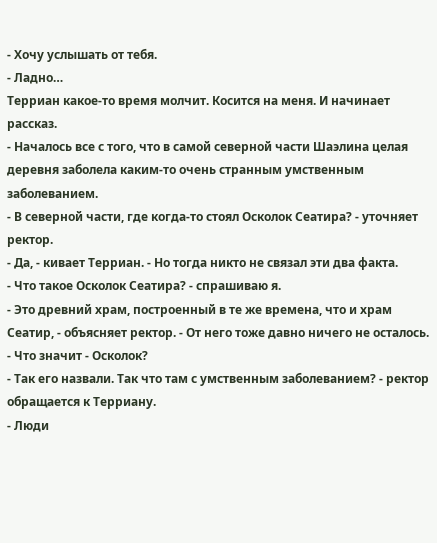- Хочу услышать от тебя.
- Ладно…
Терриан какое-то время молчит. Косится на меня. И начинает рассказ.
- Началось все с того, что в самой северной части Шаэлина целая деревня заболела каким-то очень странным умственным заболеванием.
- В северной части, где когда-то стоял Осколок Сеатира? - уточняет ректор.
- Да, - кивает Терриан. - Но тогда никто не связал эти два факта.
- Что такое Осколок Сеатира? - спрашиваю я.
- Это древний храм, построенный в те же времена, что и храм Сеатир, - объясняет ректор. - От него тоже давно ничего не осталось.
- Что значит - Осколок?
- Так его назвали. Так что там с умственным заболеванием? - ректор обращается к Терриану.
- Люди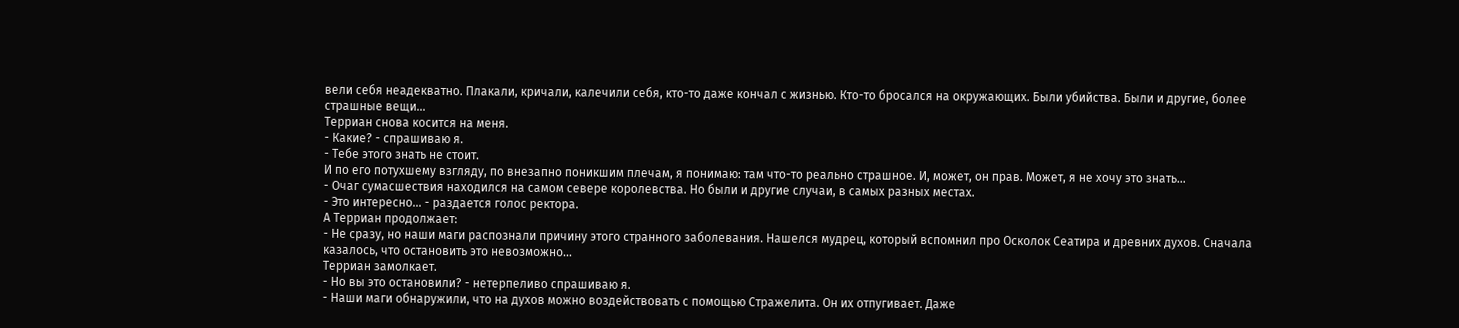вели себя неадекватно. Плакали, кричали, калечили себя, кто-то даже кончал с жизнью. Кто-то бросался на окружающих. Были убийства. Были и другие, более страшные вещи…
Терриан снова косится на меня.
- Какие? - спрашиваю я.
- Тебе этого знать не стоит.
И по его потухшему взгляду, по внезапно поникшим плечам, я понимаю: там что-то реально страшное. И, может, он прав. Может, я не хочу это знать…
- Очаг сумасшествия находился на самом севере королевства. Но были и другие случаи, в самых разных местах.
- Это интересно… - раздается голос ректора.
А Терриан продолжает:
- Не сразу, но наши маги распознали причину этого странного заболевания. Нашелся мудрец, который вспомнил про Осколок Сеатира и древних духов. Сначала казалось, что остановить это невозможно…
Терриан замолкает.
- Но вы это остановили? - нетерпеливо спрашиваю я.
- Наши маги обнаружили, что на духов можно воздействовать с помощью Стражелита. Он их отпугивает. Даже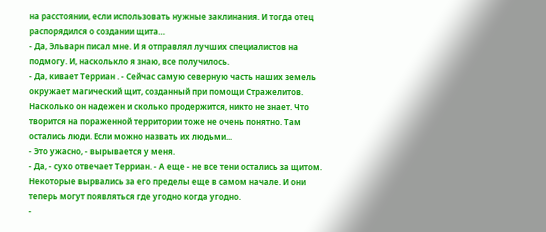на расстоянии, если использовать нужные заклинания. И тогда отец распорядился о создании щита…
- Да, Эльварн писал мне. И я отправлял лучших специалистов на подмогу. И, насколькло я знаю, все получилось.
- Да, кивает Терриан . - Сейчас самую северную часть наших земель окружает магический щит, созданный при помощи Стражелитов. Насколько он надежен и сколько продержится, никто не знает. Что творится на пораженной территории тоже не очень понятно. Там остались люди. Если можно назвать их людьми...
- Это ужасно, - вырывается у меня.
- Да, - сухо отвечает Терриан. - А еще - не все тени остались за щитом. Некоторые вырвались за его пределы еще в самом начале. И они теперь могут появляться где угодно когда угодно.
-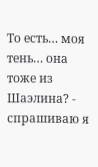То есть… моя тень… она тоже из Шаэлина? - спрашиваю я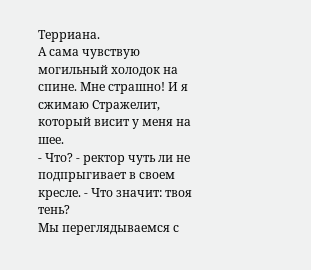Терриана.
А сама чувствую могильный холодок на спине. Мне страшно! И я сжимаю Стражелит, который висит у меня на шее.
- Что? - ректор чуть ли не подпрыгивает в своем кресле. - Что значит: твоя тень?
Мы переглядываемся с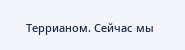Террианом. Сейчас мы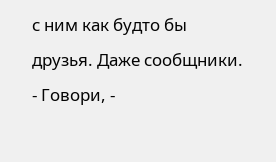с ним как будто бы друзья. Даже сообщники.
- Говори, -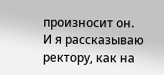произносит он.
И я рассказываю ректору, как на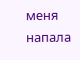меня напала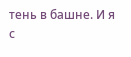тень в башне. И я с